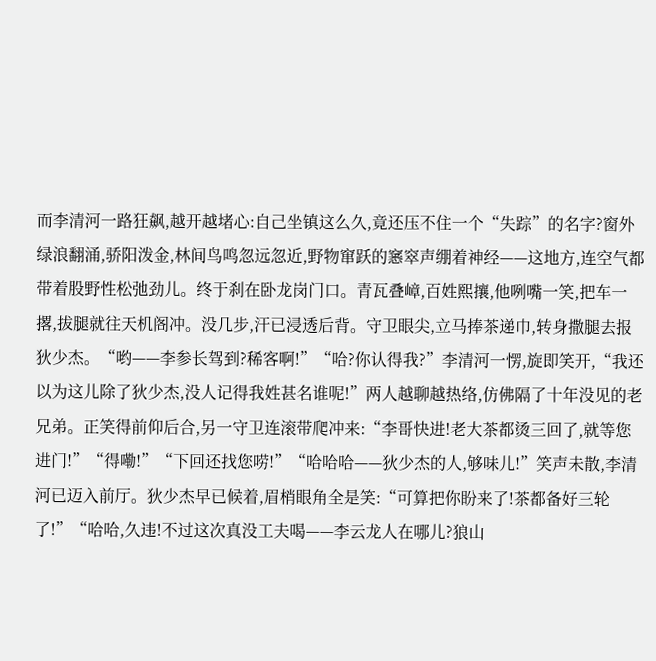而李清河一路狂飙,越开越堵心:自己坐镇这么久,竟还压不住一个“失踪”的名字?窗外绿浪翻涌,骄阳泼金,林间鸟鸣忽远忽近,野物窜跃的窸窣声绷着神经——这地方,连空气都带着股野性松弛劲儿。终于刹在卧龙岗门口。青瓦叠嶂,百姓熙攘,他咧嘴一笑,把车一撂,拔腿就往天机阁冲。没几步,汗已浸透后背。守卫眼尖,立马捧茶递巾,转身撒腿去报狄少杰。“哟——李参长驾到?稀客啊!”“哈?你认得我?”李清河一愣,旋即笑开,“我还以为这儿除了狄少杰,没人记得我姓甚名谁呢!”两人越聊越热络,仿佛隔了十年没见的老兄弟。正笑得前仰后合,另一守卫连滚带爬冲来:“李哥快进!老大茶都烫三回了,就等您进门!”“得嘞!”“下回还找您唠!”“哈哈哈——狄少杰的人,够味儿!”笑声未散,李清河已迈入前厅。狄少杰早已候着,眉梢眼角全是笑:“可算把你盼来了!茶都备好三轮了!”“哈哈,久违!不过这次真没工夫喝——李云龙人在哪儿?狼山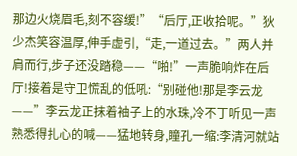那边火烧眉毛,刻不容缓!”“后厅,正收拾呢。”狄少杰笑容温厚,伸手虚引,“走,一道过去。”两人并肩而行,步子还没踏稳——“啪!”一声脆响炸在后厅!接着是守卫慌乱的低吼:“别碰他!那是李云龙——”李云龙正抹着袖子上的水珠,冷不丁听见一声熟悉得扎心的喊——猛地转身,瞳孔一缩:李清河就站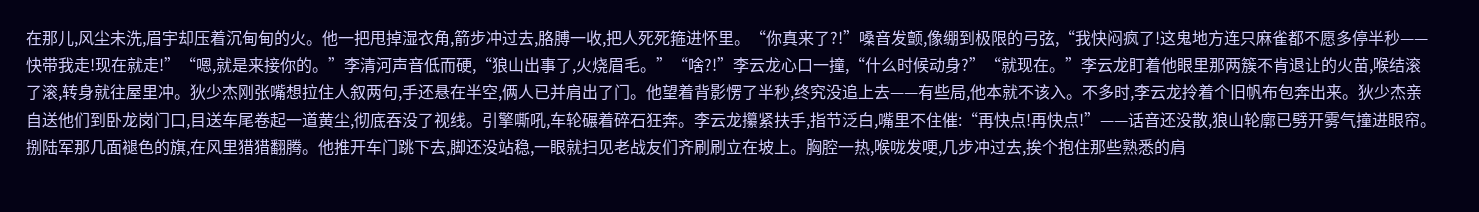在那儿,风尘未洗,眉宇却压着沉甸甸的火。他一把甩掉湿衣角,箭步冲过去,胳膊一收,把人死死箍进怀里。“你真来了?!”嗓音发颤,像绷到极限的弓弦,“我快闷疯了!这鬼地方连只麻雀都不愿多停半秒——快带我走!现在就走!”“嗯,就是来接你的。”李清河声音低而硬,“狼山出事了,火烧眉毛。”“啥?!”李云龙心口一撞,“什么时候动身?”“就现在。”李云龙盯着他眼里那两簇不肯退让的火苗,喉结滚了滚,转身就往屋里冲。狄少杰刚张嘴想拉住人叙两句,手还悬在半空,俩人已并肩出了门。他望着背影愣了半秒,终究没追上去——有些局,他本就不该入。不多时,李云龙拎着个旧帆布包奔出来。狄少杰亲自送他们到卧龙岗门口,目送车尾卷起一道黄尘,彻底吞没了视线。引擎嘶吼,车轮碾着碎石狂奔。李云龙攥紧扶手,指节泛白,嘴里不住催:“再快点!再快点!”——话音还没散,狼山轮廓已劈开雾气撞进眼帘。捌陆军那几面褪色的旗,在风里猎猎翻腾。他推开车门跳下去,脚还没站稳,一眼就扫见老战友们齐刷刷立在坡上。胸腔一热,喉咙发哽,几步冲过去,挨个抱住那些熟悉的肩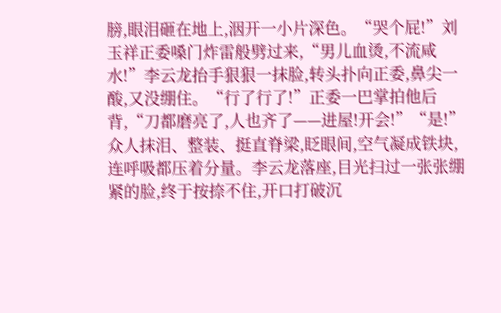膀,眼泪砸在地上,洇开一小片深色。“哭个屁!”刘玉祥正委嗓门炸雷般劈过来,“男儿血烫,不流咸水!”李云龙抬手狠狠一抹脸,转头扑向正委,鼻尖一酸,又没绷住。“行了行了!”正委一巴掌拍他后背,“刀都磨亮了,人也齐了——进屋!开会!”“是!”众人抹泪、整装、挺直脊梁,眨眼间,空气凝成铁块,连呼吸都压着分量。李云龙落座,目光扫过一张张绷紧的脸,终于按捺不住,开口打破沉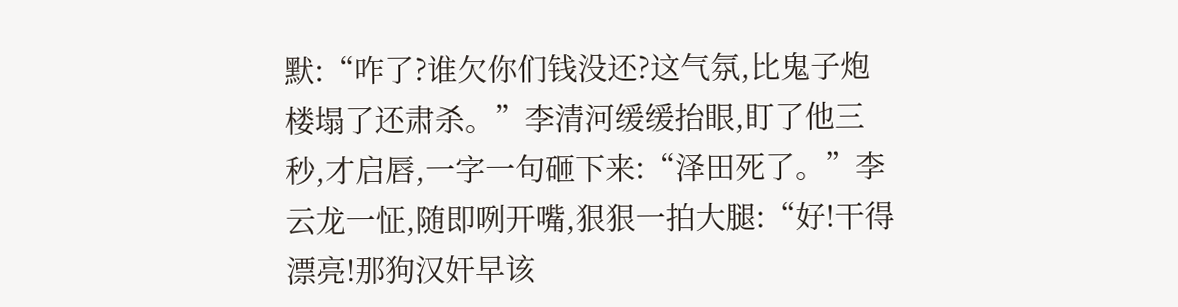默:“咋了?谁欠你们钱没还?这气氛,比鬼子炮楼塌了还肃杀。”李清河缓缓抬眼,盯了他三秒,才启唇,一字一句砸下来:“泽田死了。”李云龙一怔,随即咧开嘴,狠狠一拍大腿:“好!干得漂亮!那狗汉奸早该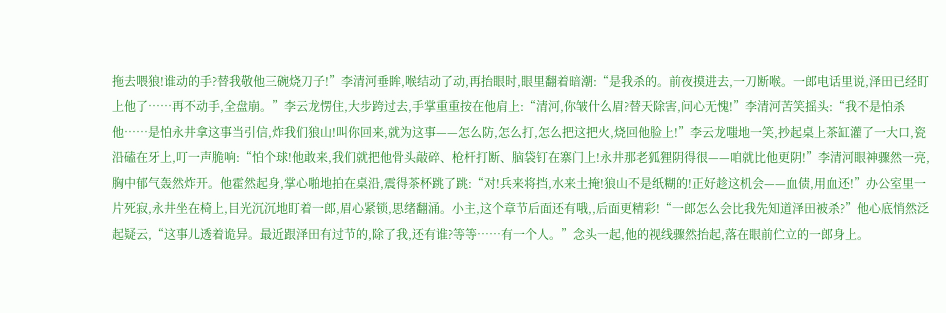拖去喂狼!谁动的手?替我敬他三碗烧刀子!”李清河垂眸,喉结动了动,再抬眼时,眼里翻着暗潮:“是我杀的。前夜摸进去,一刀断喉。一郎电话里说,泽田已经盯上他了……再不动手,全盘崩。”李云龙愣住,大步跨过去,手掌重重按在他肩上:“清河,你皱什么眉?替天除害,问心无愧!”李清河苦笑摇头:“我不是怕杀他……是怕永井拿这事当引信,炸我们狼山!叫你回来,就为这事——怎么防,怎么打,怎么把这把火,烧回他脸上!”李云龙嗤地一笑,抄起桌上茶缸灌了一大口,瓷沿磕在牙上,叮一声脆响:“怕个球!他敢来,我们就把他骨头敲碎、枪杆打断、脑袋钉在寨门上!永井那老狐狸阴得很——咱就比他更阴!”李清河眼神骤然一亮,胸中郁气轰然炸开。他霍然起身,掌心啪地拍在桌沿,震得茶杯跳了跳:“对!兵来将挡,水来土掩!狼山不是纸糊的!正好趁这机会——血债,用血还!”办公室里一片死寂,永井坐在椅上,目光沉沉地盯着一郎,眉心紧锁,思绪翻涌。小主,这个章节后面还有哦,,后面更精彩!“一郎怎么会比我先知道泽田被杀?”他心底悄然泛起疑云,“这事儿透着诡异。最近跟泽田有过节的,除了我,还有谁?等等……有一个人。”念头一起,他的视线骤然抬起,落在眼前伫立的一郎身上。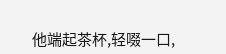他端起茶杯,轻啜一口,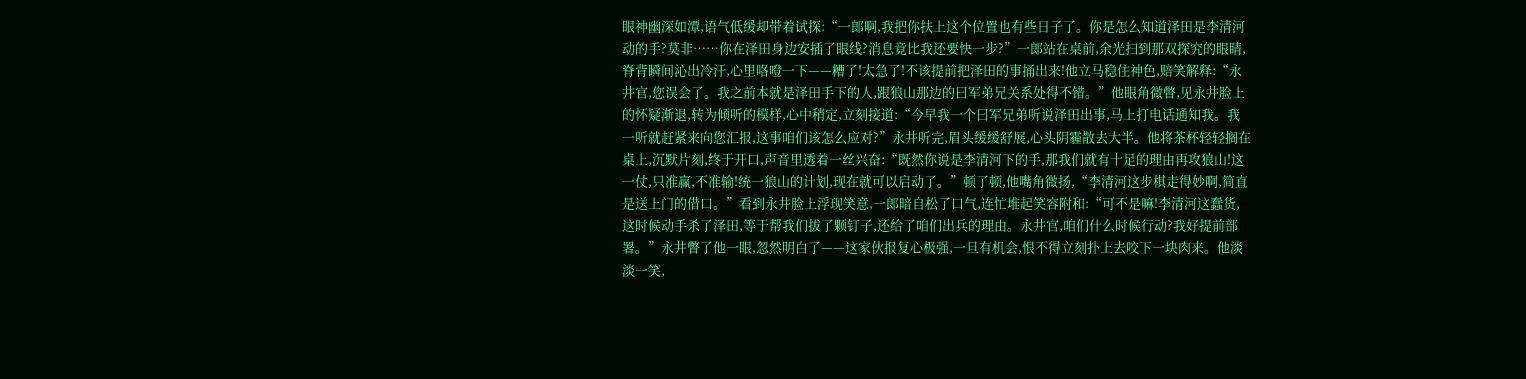眼神幽深如潭,语气低缓却带着试探:“一郎啊,我把你扶上这个位置也有些日子了。你是怎么知道泽田是李清河动的手?莫非……你在泽田身边安插了眼线?消息竟比我还要快一步?”一郎站在桌前,余光扫到那双探究的眼睛,脊背瞬间沁出冷汗,心里咯噔一下——糟了!太急了!不该提前把泽田的事捅出来!他立马稳住神色,赔笑解释:“永井官,您误会了。我之前本就是泽田手下的人,跟狼山那边的曰军弟兄关系处得不错。”他眼角微瞥,见永井脸上的怀疑渐退,转为倾听的模样,心中稍定,立刻接道:“今早我一个曰军兄弟听说泽田出事,马上打电话通知我。我一听就赶紧来向您汇报,这事咱们该怎么应对?”永井听完,眉头缓缓舒展,心头阴霾散去大半。他将茶杯轻轻搁在桌上,沉默片刻,终于开口,声音里透着一丝兴奋:“既然你说是李清河下的手,那我们就有十足的理由再攻狼山!这一仗,只准赢,不准输!统一狼山的计划,现在就可以启动了。”顿了顿,他嘴角微扬,“李清河这步棋走得妙啊,简直是送上门的借口。”看到永井脸上浮现笑意,一郎暗自松了口气,连忙堆起笑容附和:“可不是嘛!李清河这蠢货,这时候动手杀了泽田,等于帮我们拔了颗钉子,还给了咱们出兵的理由。永井官,咱们什么时候行动?我好提前部署。”永井瞥了他一眼,忽然明白了——这家伙报复心极强,一旦有机会,恨不得立刻扑上去咬下一块肉来。他淡淡一笑,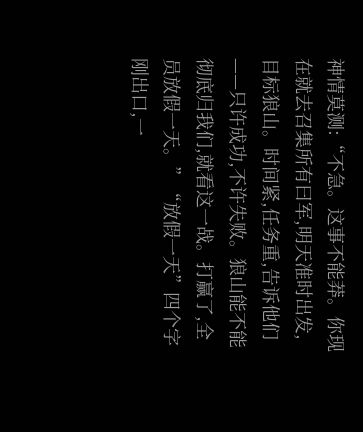神情莫测:“不急。这事不能莽。你现在就去召集所有曰军,明天准时出发,目标狼山。时间紧,任务重,告诉他们——只许成功,不许失败。狼山能不能彻底归我们,就看这一战。打赢了,全员放假一天。”“放假一天”四个字刚出口,一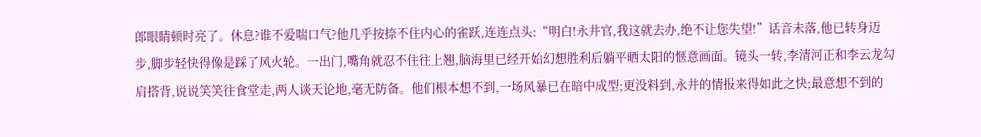郎眼睛顿时亮了。休息?谁不爱喘口气?他几乎按捺不住内心的雀跃,连连点头:“明白!永井官,我这就去办,绝不让您失望!”话音未落,他已转身迈步,脚步轻快得像是踩了风火轮。一出门,嘴角就忍不住往上翘,脑海里已经开始幻想胜利后躺平晒太阳的惬意画面。镜头一转,李清河正和李云龙勾肩搭背,说说笑笑往食堂走,两人谈天论地,毫无防备。他们根本想不到,一场风暴已在暗中成型;更没料到,永井的情报来得如此之快;最意想不到的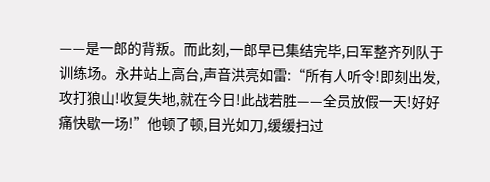——是一郎的背叛。而此刻,一郎早已集结完毕,曰军整齐列队于训练场。永井站上高台,声音洪亮如雷:“所有人听令!即刻出发,攻打狼山!收复失地,就在今日!此战若胜——全员放假一天!好好痛快歇一场!”他顿了顿,目光如刀,缓缓扫过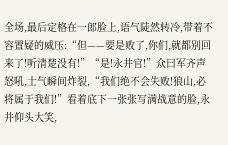全场,最后定格在一郎脸上,语气陡然转冷,带着不容置疑的威压:“但——要是败了,你们,就都别回来了!听清楚没有!”“是!永井官!”众曰军齐声怒吼,士气瞬间炸裂,“我们绝不会失败!狼山,必将属于我们!”看着底下一张张写满战意的脸,永井仰头大笑,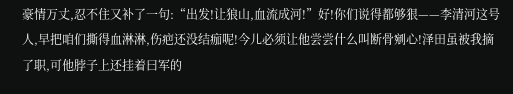豪情万丈,忍不住又补了一句:“出发!让狼山,血流成河!”好!你们说得都够狠——李清河这号人,早把咱们撕得血淋淋,伤疤还没结痂呢!今儿必须让他尝尝什么叫断骨剜心!泽田虽被我摘了职,可他脖子上还挂着曰军的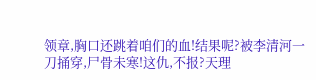领章,胸口还跳着咱们的血!结果呢?被李清河一刀捅穿,尸骨未寒!这仇,不报?天理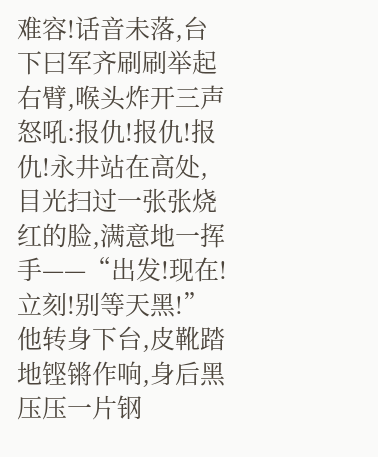难容!话音未落,台下曰军齐刷刷举起右臂,喉头炸开三声怒吼:报仇!报仇!报仇!永井站在高处,目光扫过一张张烧红的脸,满意地一挥手——“出发!现在!立刻!别等天黑!”他转身下台,皮靴踏地铿锵作响,身后黑压压一片钢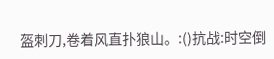盔刺刀,卷着风直扑狼山。:()抗战:时空倒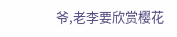爷,老李要欣赏樱花